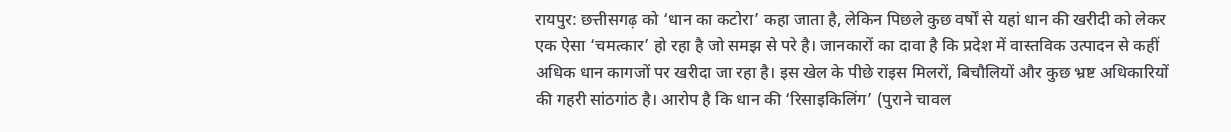रायपुर: छत्तीसगढ़ को ‘धान का कटोरा’ कहा जाता है, लेकिन पिछले कुछ वर्षों से यहां धान की खरीदी को लेकर एक ऐसा ‘चमत्कार’ हो रहा है जो समझ से परे है। जानकारों का दावा है कि प्रदेश में वास्तविक उत्पादन से कहीं अधिक धान कागजों पर खरीदा जा रहा है। इस खेल के पीछे राइस मिलरों, बिचौलियों और कुछ भ्रष्ट अधिकारियों की गहरी सांठगांठ है। आरोप है कि धान की ‘रिसाइकिलिंग’ (पुराने चावल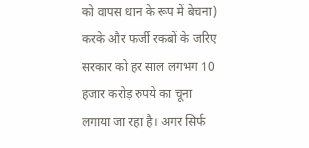को वापस धान के रूप में बेचना) करके और फर्जी रकबों के जरिए सरकार को हर साल लगभग 10 हजार करोड़ रुपये का चूना लगाया जा रहा है। अगर सिर्फ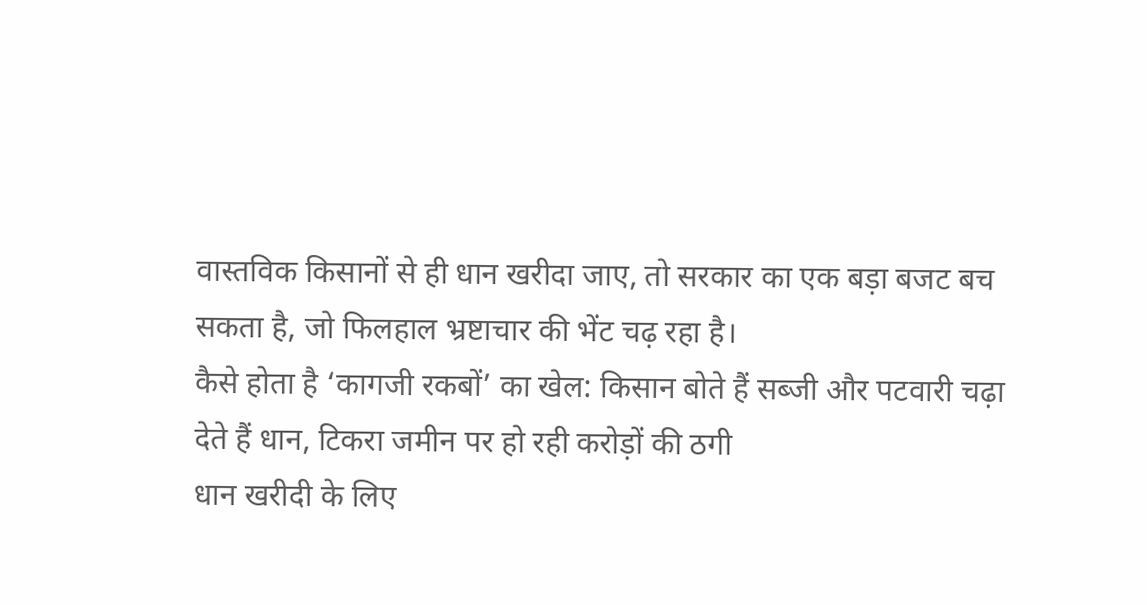वास्तविक किसानों से ही धान खरीदा जाए, तो सरकार का एक बड़ा बजट बच सकता है, जो फिलहाल भ्रष्टाचार की भेंट चढ़ रहा है।
कैसे होता है ‘कागजी रकबों’ का खेल: किसान बोते हैं सब्जी और पटवारी चढ़ा देते हैं धान, टिकरा जमीन पर हो रही करोड़ों की ठगी
धान खरीदी के लिए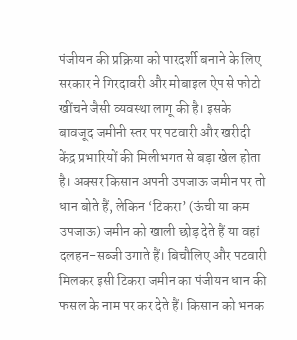पंजीयन की प्रक्रिया को पारदर्शी बनाने के लिए सरकार ने गिरदावरी और मोबाइल ऐप से फोटो खींचने जैसी व्यवस्था लागू की है। इसके बावजूद जमीनी स्तर पर पटवारी और खरीदी केंद्र प्रभारियों की मिलीभगत से बड़ा खेल होता है। अक्सर किसान अपनी उपजाऊ जमीन पर तो धान बोते हैं, लेकिन ‘टिकरा’ (ऊंची या कम उपजाऊ) जमीन को खाली छोड़ देते हैं या वहां दलहन-सब्जी उगाते हैं। बिचौलिए और पटवारी मिलकर इसी टिकरा जमीन का पंजीयन धान की फसल के नाम पर कर देते हैं। किसान को भनक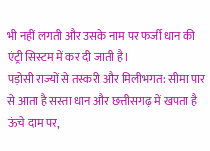भी नहीं लगती और उसके नाम पर फर्जी धान की एंट्री सिस्टम में कर दी जाती है।
पड़ोसी राज्यों से तस्करी और मिलीभगत: सीमा पार से आता है सस्ता धान और छत्तीसगढ़ में खपता है ऊंचे दाम पर,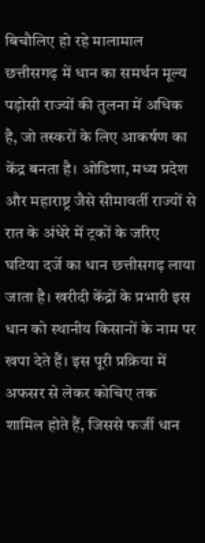बिचौलिए हो रहे मालामाल
छत्तीसगढ़ में धान का समर्थन मूल्य पड़ोसी राज्यों की तुलना में अधिक है, जो तस्करों के लिए आकर्षण का केंद्र बनता है। ओडिशा, मध्य प्रदेश और महाराष्ट्र जैसे सीमावर्ती राज्यों से रात के अंधेरे में ट्रकों के जरिए घटिया दर्जे का धान छत्तीसगढ़ लाया जाता है। खरीदी केंद्रों के प्रभारी इस धान को स्थानीय किसानों के नाम पर खपा देते हैं। इस पूरी प्रक्रिया में अफसर से लेकर कोचिए तक शामिल होते हैं, जिससे फर्जी धान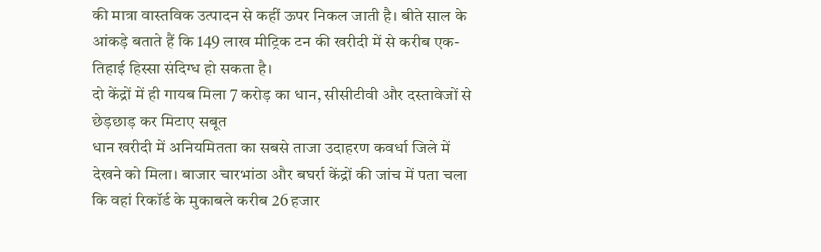की मात्रा वास्तविक उत्पादन से कहीं ऊपर निकल जाती है। बीते साल के आंकड़े बताते हैं कि 149 लाख मीट्रिक टन की खरीदी में से करीब एक-तिहाई हिस्सा संदिग्ध हो सकता है।
दो केंद्रों में ही गायब मिला 7 करोड़ का धान, सीसीटीवी और दस्तावेजों से छेड़छाड़ कर मिटाए सबूत
धान खरीदी में अनियमितता का सबसे ताजा उदाहरण कवर्धा जिले में देखने को मिला। बाजार चारभांठा और बघर्रा केंद्रों की जांच में पता चला कि वहां रिकॉर्ड के मुकाबले करीब 26 हजार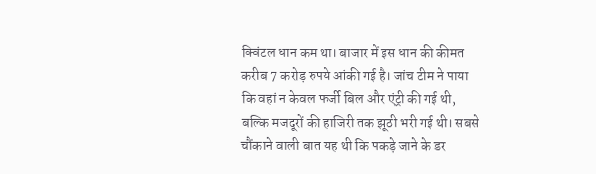क्विंटल धान कम था। बाजार में इस धान की कीमत करीब 7 करोड़ रुपये आंकी गई है। जांच टीम ने पाया कि वहां न केवल फर्जी बिल और एंट्री की गई थी, बल्कि मजदूरों की हाजिरी तक झूठी भरी गई थी। सबसे चौंकाने वाली बात यह थी कि पकड़े जाने के डर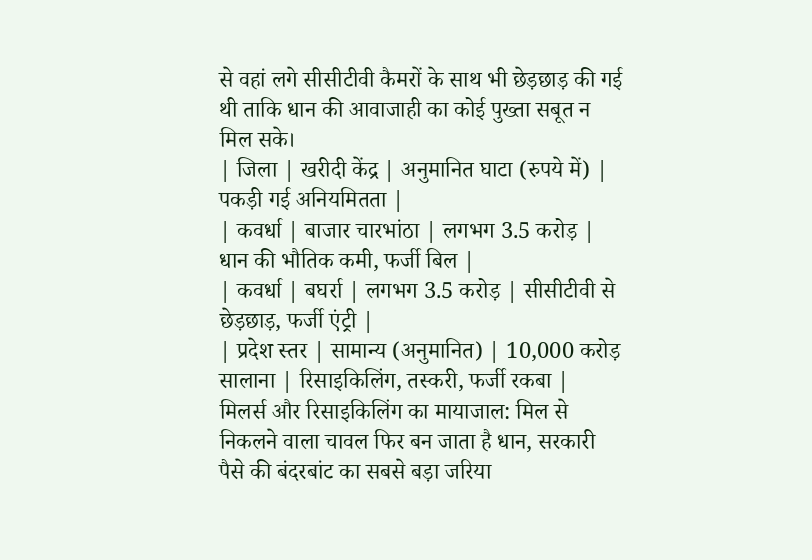से वहां लगे सीसीटीवी कैमरों के साथ भी छेड़छाड़ की गई थी ताकि धान की आवाजाही का कोई पुख्ता सबूत न मिल सके।
| जिला | खरीदी केंद्र | अनुमानित घाटा (रुपये में) | पकड़ी गई अनियमितता |
| कवर्धा | बाजार चारभांठा | लगभग 3.5 करोड़ | धान की भौतिक कमी, फर्जी बिल |
| कवर्धा | बघर्रा | लगभग 3.5 करोड़ | सीसीटीवी से छेड़छाड़, फर्जी एंट्री |
| प्रदेश स्तर | सामान्य (अनुमानित) | 10,000 करोड़ सालाना | रिसाइकिलिंग, तस्करी, फर्जी रकबा |
मिलर्स और रिसाइकिलिंग का मायाजाल: मिल से निकलने वाला चावल फिर बन जाता है धान, सरकारी पैसे की बंदरबांट का सबसे बड़ा जरिया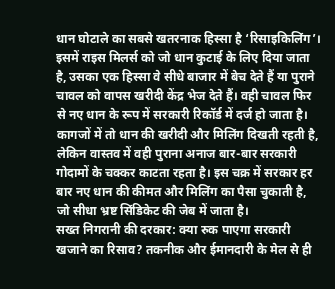धान घोटाले का सबसे खतरनाक हिस्सा है ‘रिसाइकिलिंग’। इसमें राइस मिलर्स को जो धान कुटाई के लिए दिया जाता है, उसका एक हिस्सा वे सीधे बाजार में बेच देते हैं या पुराने चावल को वापस खरीदी केंद्र भेज देते हैं। वही चावल फिर से नए धान के रूप में सरकारी रिकॉर्ड में दर्ज हो जाता है। कागजों में तो धान की खरीदी और मिलिंग दिखती रहती है, लेकिन वास्तव में वही पुराना अनाज बार-बार सरकारी गोदामों के चक्कर काटता रहता है। इस चक्र में सरकार हर बार नए धान की कीमत और मिलिंग का पैसा चुकाती है, जो सीधा भ्रष्ट सिंडिकेट की जेब में जाता है।
सख्त निगरानी की दरकार: क्या रुक पाएगा सरकारी खजाने का रिसाव? तकनीक और ईमानदारी के मेल से ही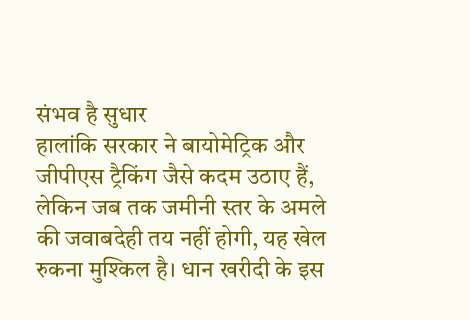संभव है सुधार
हालांकि सरकार ने बायोमेट्रिक और जीपीएस ट्रैकिंग जैसे कदम उठाए हैं, लेकिन जब तक जमीनी स्तर के अमले की जवाबदेही तय नहीं होगी, यह खेल रुकना मुश्किल है। धान खरीदी के इस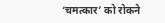‘चमत्कार’ को रोकने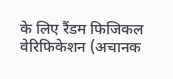के लिए रैंडम फिजिकल वेरिफिकेशन (अचानक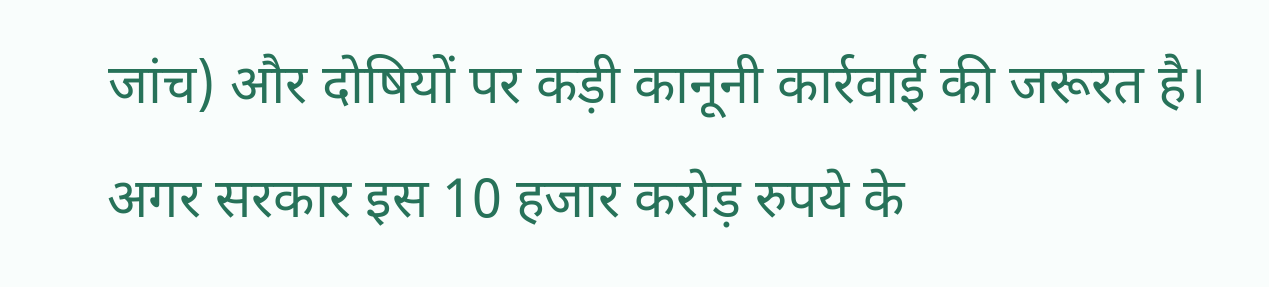जांच) और दोषियों पर कड़ी कानूनी कार्रवाई की जरूरत है। अगर सरकार इस 10 हजार करोड़ रुपये के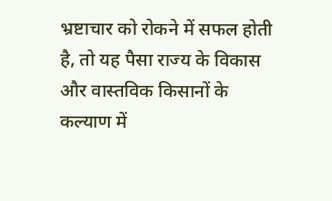भ्रष्टाचार को रोकने में सफल होती है, तो यह पैसा राज्य के विकास और वास्तविक किसानों के कल्याण में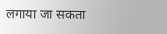लगाया जा सकता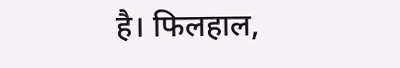है। फिलहाल,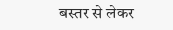बस्तर से लेकर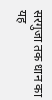सरगुजा तक धान का यह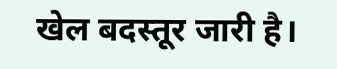खेल बदस्तूर जारी है।